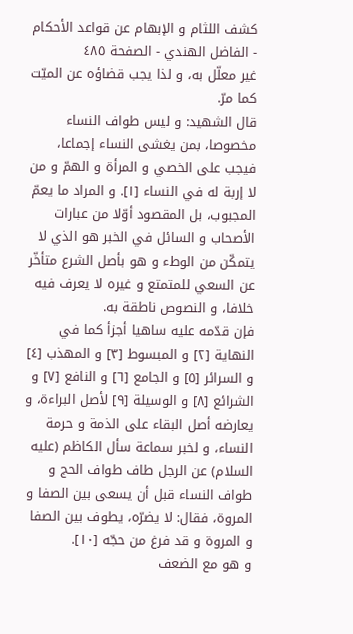كشف اللثام و الإبهام عن قواعد الأحكام - الفاضل الهندي - الصفحة ٤٨٥
غير معلّل به، و لذا يجب قضاؤه عن الميّت كما مرّ.
قال الشهيد: و ليس طواف النساء مخصوصا، بمن يغشى النساء إجماعا، فيجب على الخصي و المرأة و الهمّ و من لا إربة له في النساء [١]. و المراد ما يعمّ المجبوب، بل المقصود أوّلا من عبارات الأصحاب و السائل في الخبر هو الذي لا يتمكّن من الوطء و هو بأصل الشرع متأخّر عن السعي للمتمتع و غيره لا يعرف فيه خلافا، و النصوص ناطقة به.
فإن قدّمه عليه ساهيا أجزأ كما في النهاية [٢] و المبسوط [٣] و المهذب [٤] و السرائر [٥] و الجامع [٦] و النافع [٧] و الشرائع [٨] و الوسيلة [٩] لأصل البراءة، و يعارضه أصل البقاء على الذمة و حرمة النساء، و لخبر سماعة سأل الكاظم (عليه السلام) عن الرجل طاف طواف الحج و طواف النساء قبل أن يسعى بين الصفا و المروة، فقال: لا يضرّه، يطوف بين الصفا و المروة و قد فرغ من حجّه [١٠].
و هو مع الضعف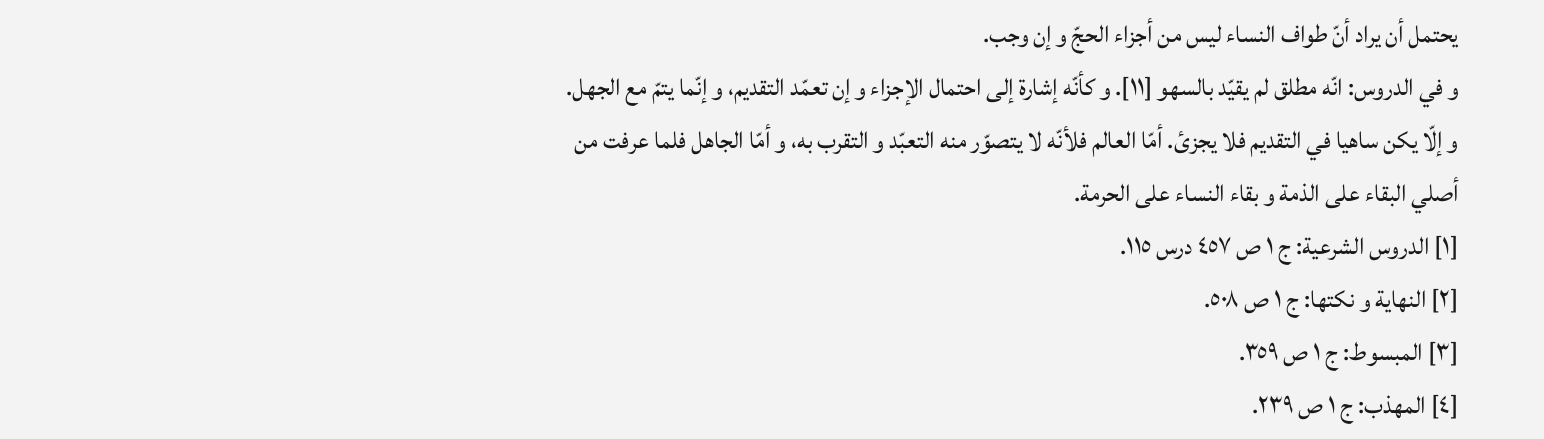يحتمل أن يراد أنّ طواف النساء ليس من أجزاء الحجّ و إن وجب.
و في الدروس: انّه مطلق لم يقيّد بالسهو [١١]. و كأنّه إشارة إلى احتمال الإجزاء و إن تعمّد التقديم، و إنّما يتمّ مع الجهل.
و إلّا يكن ساهيا في التقديم فلا يجزئ. أمّا العالم فلأنّه لا يتصوّر منه التعبّد و التقرب به، و أمّا الجاهل فلما عرفت من أصلي البقاء على الذمة و بقاء النساء على الحرمة.
[١] الدروس الشرعية: ج ١ ص ٤٥٧ درس ١١٥.
[٢] النهاية و نكتها: ج ١ ص ٥٠٨.
[٣] المبسوط: ج ١ ص ٣٥٩.
[٤] المهذب: ج ١ ص ٢٣٩.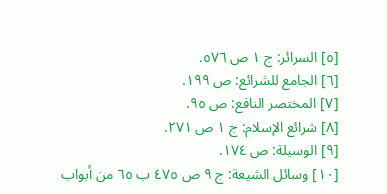[٥] السرائر: ج ١ ص ٥٧٦.
[٦] الجامع للشرائع: ص ١٩٩.
[٧] المختصر النافع: ص ٩٥.
[٨] شرائع الإسلام: ج ١ ص ٢٧١.
[٩] الوسيلة: ص ١٧٤.
[١٠] وسائل الشيعة: ج ٩ ص ٤٧٥ ب ٦٥ من أبواب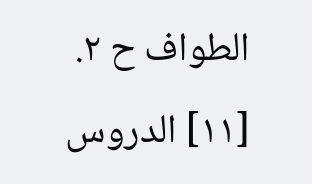الطواف ح ٢.
[١١] الدروس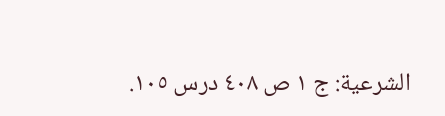الشرعية: ج ١ ص ٤٠٨ درس ١٠٥.